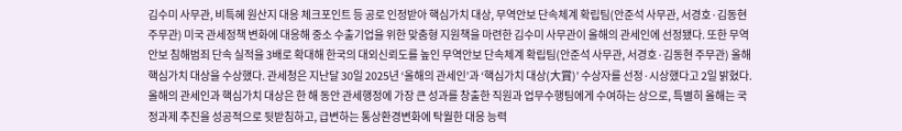김수미 사무관, 비특혜 원산지 대응 체크포인트 등 공로 인정받아 핵심가치 대상, 무역안보 단속체계 확립팀(안준석 사무관, 서경호·김동현 주무관) 미국 관세정책 변화에 대응해 중소 수출기업을 위한 맞춤형 지원책을 마련한 김수미 사무관이 올해의 관세인에 선정됐다. 또한 무역안보 침해범죄 단속 실적을 3배로 확대해 한국의 대외신뢰도를 높인 무역안보 단속체계 확립팀(안준석 사무관, 서경호·김동현 주무관) 올해 핵심가치 대상을 수상했다. 관세청은 지난달 30일 2025년 ‘올해의 관세인’과 ‘핵심가치 대상(大賞)’ 수상자를 선정·시상했다고 2일 밝혔다. 올해의 관세인과 핵심가치 대상은 한 해 동안 관세행정에 가장 큰 성과를 창출한 직원과 업무수행팀에게 수여하는 상으로, 특별히 올해는 국정과제 추진을 성공적으로 뒷받침하고, 급변하는 통상환경변화에 탁월한 대응 능력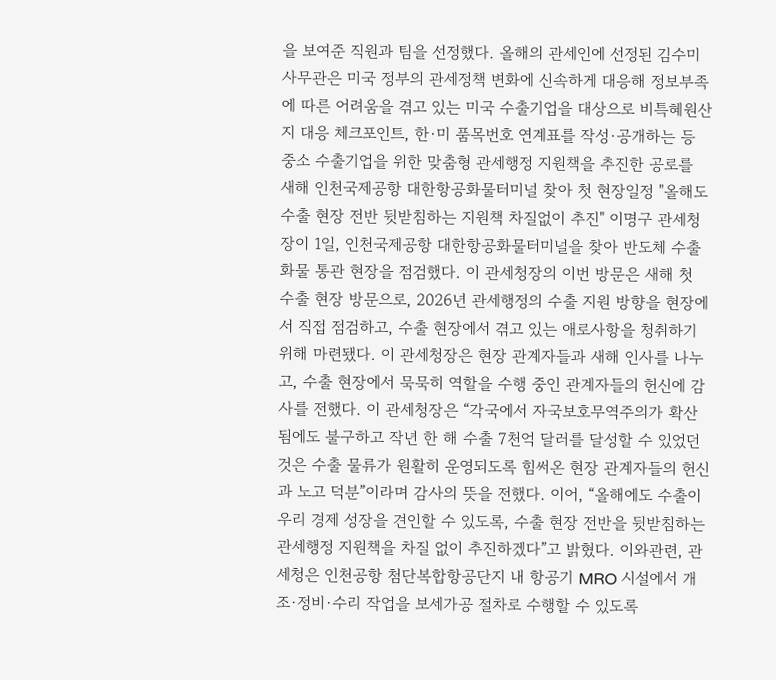을 보여준 직원과 팀을 선정했다. 올해의 관세인에 선정된 김수미 사무관은 미국 정부의 관세정책 변화에 신속하게 대응해 정보부족에 따른 어려움을 겪고 있는 미국 수출기업을 대상으로 비특혜원산지 대응 체크포인트, 한·미 품목번호 연계표를 작성·공개하는 등 중소 수출기업을 위한 맞춤형 관세행정 지원책을 추진한 공로를
새해 인천국제공항 대한항공화물터미널 찾아 첫 현장일정 "올해도 수출 현장 전반 뒷받침하는 지원책 차질없이 추진" 이명구 관세청장이 1일, 인천국제공항 대한항공화물터미널을 찾아 반도체 수출화물 통관 현장을 점검했다. 이 관세청장의 이번 방문은 새해 첫 수출 현장 방문으로, 2026년 관세행정의 수출 지원 방향을 현장에서 직접 점검하고, 수출 현장에서 겪고 있는 애로사항을 청취하기 위해 마련됐다. 이 관세청장은 현장 관계자들과 새해 인사를 나누고, 수출 현장에서 묵묵히 역할을 수행 중인 관계자들의 헌신에 감사를 전했다. 이 관세청장은 “각국에서 자국보호무역주의가 확산됨에도 불구하고 작년 한 해 수출 7천억 달러를 달성할 수 있었던 것은 수출 물류가 원활히 운영되도록 힘써온 현장 관계자들의 헌신과 노고 덕분”이라며 감사의 뜻을 전했다. 이어, “올해에도 수출이 우리 경제 성장을 견인할 수 있도록, 수출 현장 전반을 뒷받침하는 관세행정 지원책을 차질 없이 추진하겠다”고 밝혔다. 이와관련, 관세청은 인천공항 첨단복합항공단지 내 항공기 MRO 시설에서 개조·정비·수리 작업을 보세가공 절차로 수행할 수 있도록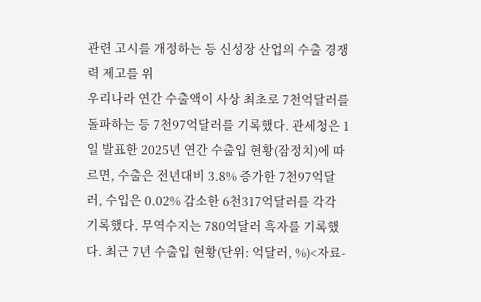관련 고시를 개정하는 등 신성장 산업의 수출 경쟁력 제고를 위
우리나라 연간 수출액이 사상 최초로 7천억달러를 돌파하는 등 7천97억달러를 기록했다. 관세청은 1일 발표한 2025년 연간 수출입 현황(잠정치)에 따르면, 수출은 전년대비 3.8% 증가한 7천97억달러, 수입은 0.02% 감소한 6천317억달러를 각각 기록했다. 무역수지는 780억달러 흑자를 기록했다. 최근 7년 수출입 현황(단위: 억달러, %)<자료-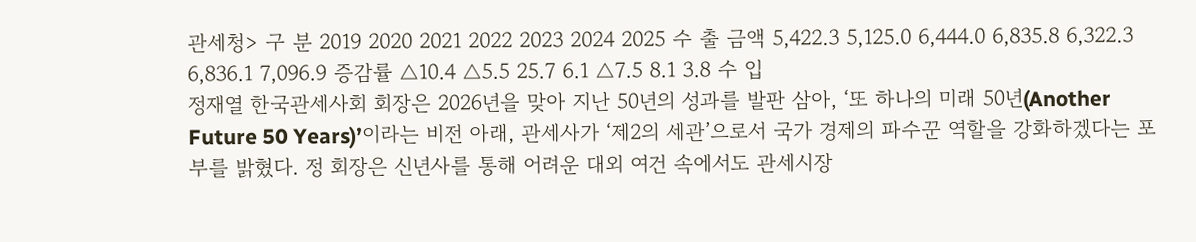관세청> 구 분 2019 2020 2021 2022 2023 2024 2025 수 출 금액 5,422.3 5,125.0 6,444.0 6,835.8 6,322.3 6,836.1 7,096.9 증감률 △10.4 △5.5 25.7 6.1 △7.5 8.1 3.8 수 입
정재열 한국관세사회 회장은 2026년을 맞아 지난 50년의 성과를 발판 삼아, ‘또 하나의 미래 50년(Another Future 50 Years)’이라는 비전 아래, 관세사가 ‘제2의 세관’으로서 국가 경제의 파수꾼 역할을 강화하겠다는 포부를 밝혔다. 정 회장은 신년사를 통해 어려운 대외 여건 속에서도 관세시장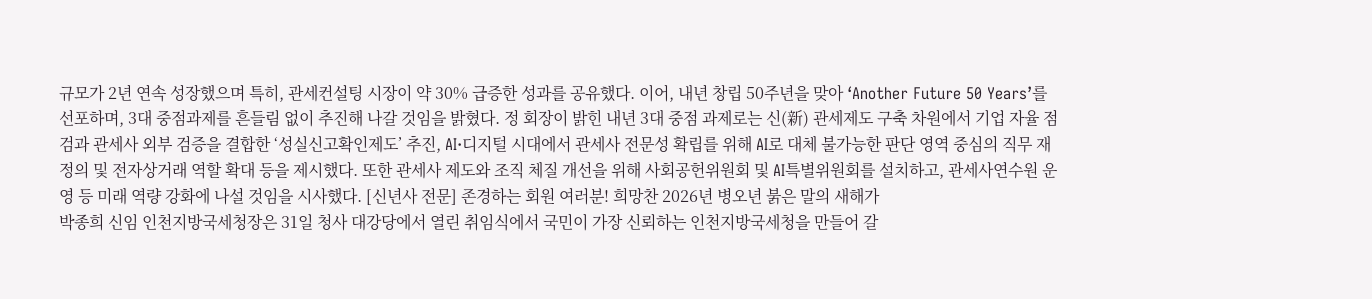규모가 2년 연속 성장했으며 특히, 관세컨설팅 시장이 약 30% 급증한 성과를 공유했다. 이어, 내년 창립 50주년을 맞아 ‘Another Future 50 Years’를 선포하며, 3대 중점과제를 흔들림 없이 추진해 나갈 것임을 밝혔다. 정 회장이 밝힌 내년 3대 중점 과제로는 신(新) 관세제도 구축 차원에서 기업 자율 점검과 관세사 외부 검증을 결합한 ‘성실신고확인제도’ 추진, AI·디지털 시대에서 관세사 전문성 확립를 위해 AI로 대체 불가능한 판단 영역 중심의 직무 재정의 및 전자상거래 역할 확대 등을 제시했다. 또한 관세사 제도와 조직 체질 개선을 위해 사회공헌위원회 및 AI특별위원회를 설치하고, 관세사연수원 운영 등 미래 역량 강화에 나설 것임을 시사했다. [신년사 전문] 존경하는 회원 여러분! 희망찬 2026년 병오년 붉은 말의 새해가
박종희 신임 인천지방국세청장은 31일 청사 대강당에서 열린 취임식에서 국민이 가장 신뢰하는 인천지방국세청을 만들어 갈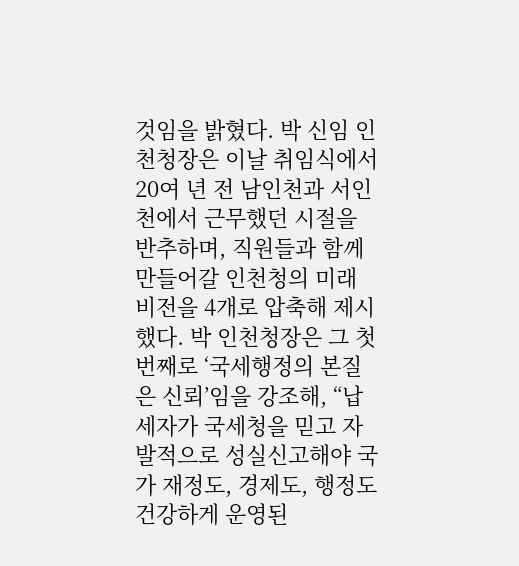것임을 밝혔다. 박 신임 인천청장은 이날 취임식에서 20여 년 전 남인천과 서인천에서 근무했던 시절을 반추하며, 직원들과 함께 만들어갈 인천청의 미래 비전을 4개로 압축해 제시했다. 박 인천청장은 그 첫 번째로 ‘국세행정의 본질은 신뢰’임을 강조해, “납세자가 국세청을 믿고 자발적으로 성실신고해야 국가 재정도, 경제도, 행정도 건강하게 운영된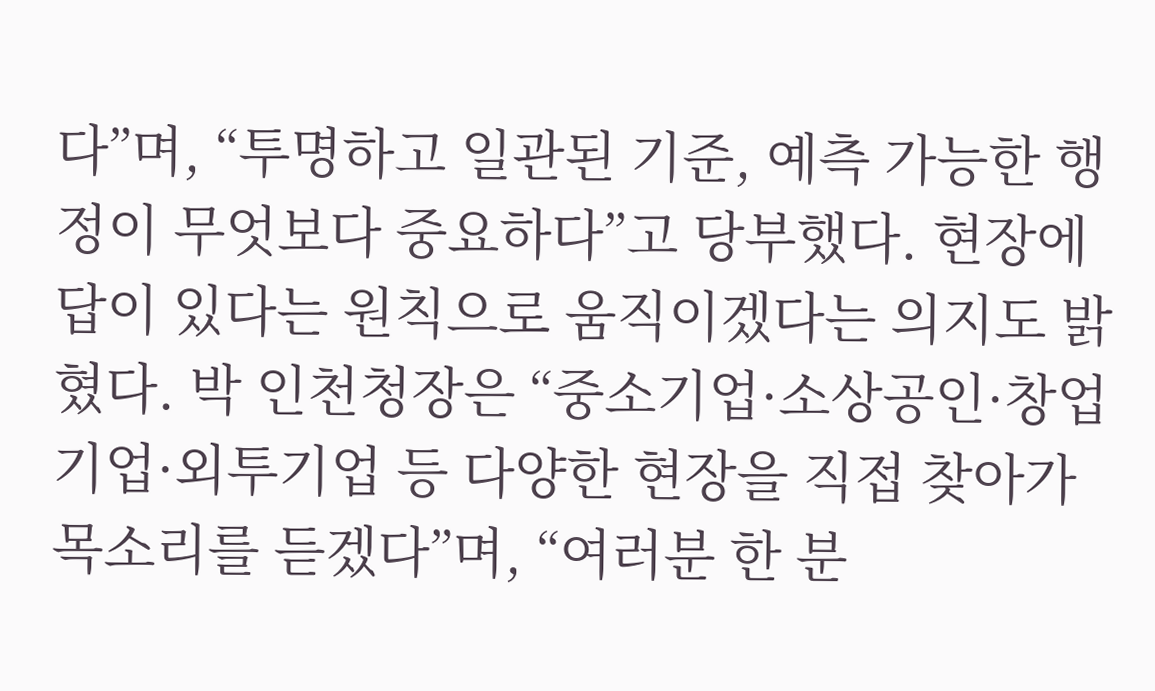다”며, “투명하고 일관된 기준, 예측 가능한 행정이 무엇보다 중요하다”고 당부했다. 현장에 답이 있다는 원칙으로 움직이겠다는 의지도 밝혔다. 박 인천청장은 “중소기업·소상공인·창업기업·외투기업 등 다양한 현장을 직접 찾아가 목소리를 듣겠다”며, “여러분 한 분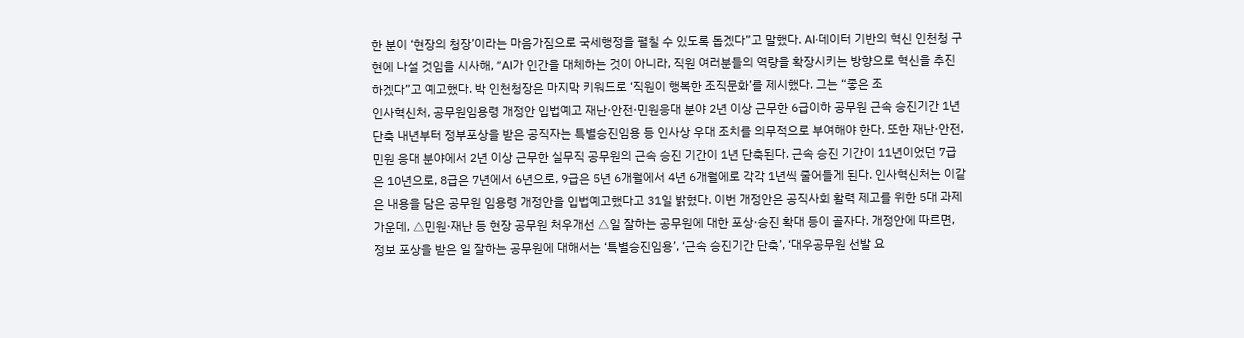한 분이 ‘현장의 청장’이라는 마음가짐으로 국세행정을 펼칠 수 있도록 돕겠다”고 말했다. AI·데이터 기반의 혁신 인천청 구현에 나설 것임을 시사해, “AI가 인간을 대체하는 것이 아니라, 직원 여러분들의 역량을 확장시키는 방향으로 혁신을 추진하겠다”고 예고했다. 박 인천청장은 마지막 키워드로 ‘직원이 행복한 조직문화’를 제시했다. 그는 “좋은 조
인사혁신처, 공무원임용령 개정안 입법예고 재난·안전·민원응대 분야 2년 이상 근무한 6급이하 공무원 근속 승진기간 1년 단축 내년부터 정부포상을 받은 공직자는 특별승진임용 등 인사상 우대 조치를 의무적으로 부여해야 한다. 또한 재난·안전, 민원 응대 분야에서 2년 이상 근무한 실무직 공무원의 근속 승진 기간이 1년 단축된다. 근속 승진 기간이 11년이었던 7급은 10년으로, 8급은 7년에서 6년으로, 9급은 5년 6개월에서 4년 6개월에로 각각 1년씩 줄어들게 된다. 인사혁신처는 이같은 내용을 담은 공무원 임용령 개정안을 입법예고했다고 31일 밝혔다. 이번 개정안은 공직사회 활력 제고를 위한 5대 과제 가운데, △민원·재난 등 현장 공무원 처우개선 △일 잘하는 공무원에 대한 포상·승진 확대 등이 골자다. 개정안에 따르면, 정보 포상을 받은 일 잘하는 공무원에 대해서는 ‘특별승진임용’, ‘근속 승진기간 단축’, ‘대우공무원 선발 요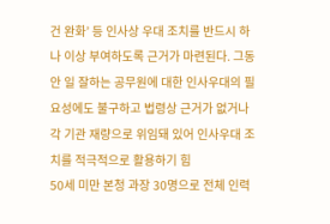건 완화’ 등 인사상 우대 조치를 반드시 하나 이상 부여하도록 근거가 마련된다. 그동안 일 잘하는 공무원에 대한 인사우대의 필요성에도 불구하고 법령상 근거가 없거나 각 기관 재량으로 위임돼 있어 인사우대 조치를 적극적으로 활용하기 힘
50세 미만 본청 과장 30명으로 전체 인력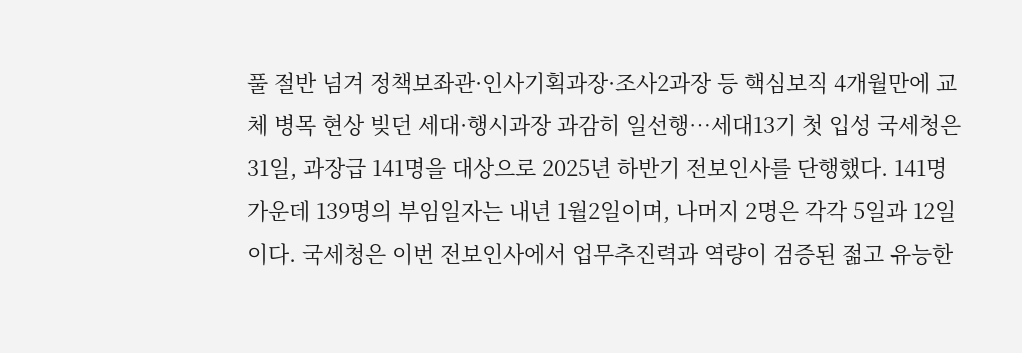풀 절반 넘겨 정책보좌관·인사기획과장·조사2과장 등 핵심보직 4개월만에 교체 병목 현상 빚던 세대·행시과장 과감히 일선행…세대13기 첫 입성 국세청은 31일, 과장급 141명을 대상으로 2025년 하반기 전보인사를 단행했다. 141명 가운데 139명의 부임일자는 내년 1월2일이며, 나머지 2명은 각각 5일과 12일이다. 국세청은 이번 전보인사에서 업무추진력과 역량이 검증된 젊고 유능한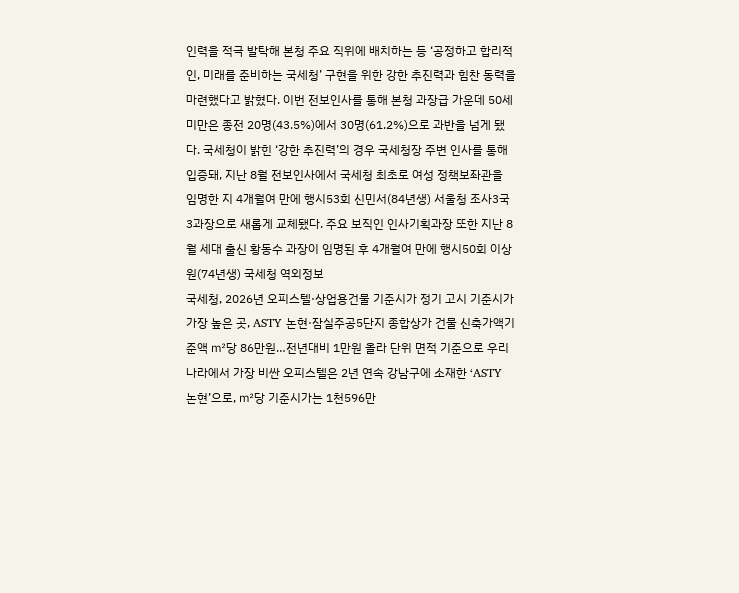인력을 적극 발탁해 본청 주요 직위에 배치하는 등 ‘공정하고 합리적인, 미래를 준비하는 국세청’ 구현을 위한 강한 추진력과 힘찬 동력을 마련했다고 밝혔다. 이번 전보인사를 통해 본청 과장급 가운데 50세 미만은 종전 20명(43.5%)에서 30명(61.2%)으로 과반을 넘게 됐다. 국세청이 밝힌 ‘강한 추진력’의 경우 국세청장 주변 인사를 통해 입증돼, 지난 8월 전보인사에서 국세청 최초로 여성 정책보좌관을 임명한 지 4개월여 만에 행시53회 신민서(84년생) 서울청 조사3국3과장으로 새롭게 교체됐다. 주요 보직인 인사기획과장 또한 지난 8월 세대 출신 황동수 과장이 임명된 후 4개월여 만에 행시50회 이상원(74년생) 국세청 역외정보
국세청, 2026년 오피스텔·상업용건물 기준시가 정기 고시 기준시가 가장 높은 곳, ASTY 논현·잠실주공5단지 종합상가 건물 신축가액기준액 ㎡당 86만원…전년대비 1만원 올라 단위 면적 기준으로 우리나라에서 가장 비싼 오피스텔은 2년 연속 강남구에 소재한 ‘ASTY 논현’으로, ㎡당 기준시가는 1천596만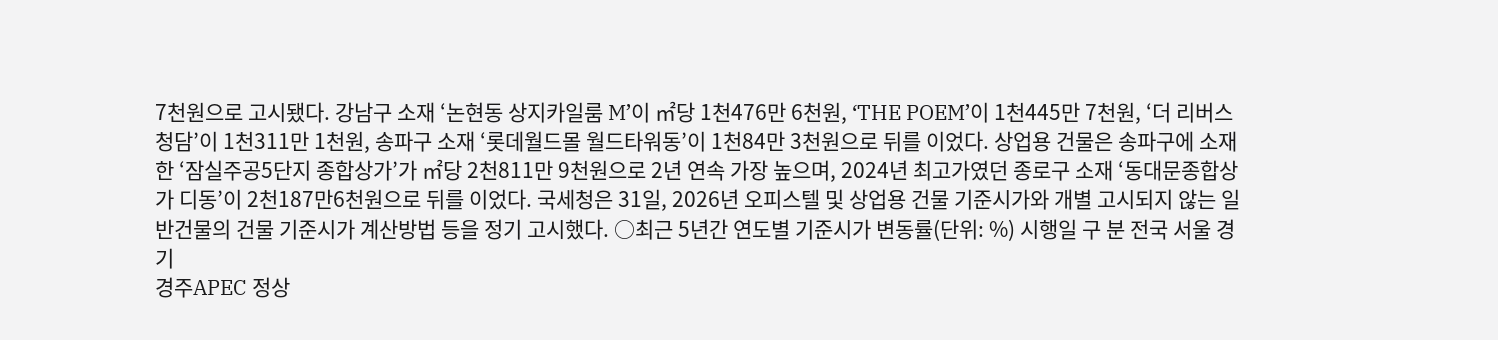7천원으로 고시됐다. 강남구 소재 ‘논현동 상지카일룸 M’이 ㎡당 1천476만 6천원, ‘THE POEM’이 1천445만 7천원, ‘더 리버스 청담’이 1천311만 1천원, 송파구 소재 ‘롯데월드몰 월드타워동’이 1천84만 3천원으로 뒤를 이었다. 상업용 건물은 송파구에 소재한 ‘잠실주공5단지 종합상가’가 ㎡당 2천811만 9천원으로 2년 연속 가장 높으며, 2024년 최고가였던 종로구 소재 ‘동대문종합상가 디동’이 2천187만6천원으로 뒤를 이었다. 국세청은 31일, 2026년 오피스텔 및 상업용 건물 기준시가와 개별 고시되지 않는 일반건물의 건물 기준시가 계산방법 등을 정기 고시했다. ○최근 5년간 연도별 기준시가 변동률(단위: %) 시행일 구 분 전국 서울 경기
경주APEC 정상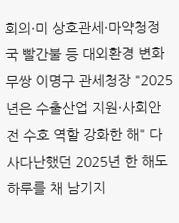회의·미 상호관세·마약청정국 빨간불 등 대외환경 변화 무쌍 이명구 관세청장 "2025년은 수출산업 지원·사회안전 수호 역할 강화한 해" 다사다난했던 2025년 한 해도 하루를 채 남기지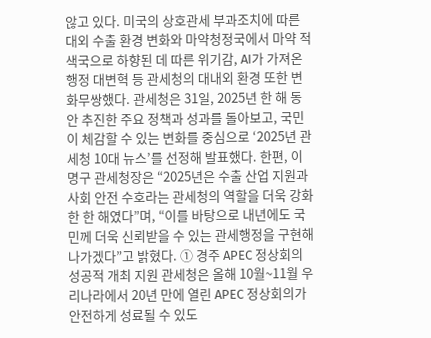않고 있다. 미국의 상호관세 부과조치에 따른 대외 수출 환경 변화와 마약청정국에서 마약 적색국으로 하향된 데 따른 위기감, AI가 가져온 행정 대변혁 등 관세청의 대내외 환경 또한 변화무쌍했다. 관세청은 31일, 2025년 한 해 동안 추진한 주요 정책과 성과를 돌아보고, 국민이 체감할 수 있는 변화를 중심으로 ‘2025년 관세청 10대 뉴스’를 선정해 발표했다. 한편, 이명구 관세청장은 “2025년은 수출 산업 지원과 사회 안전 수호라는 관세청의 역할을 더욱 강화한 한 해였다”며, “이를 바탕으로 내년에도 국민께 더욱 신뢰받을 수 있는 관세행정을 구현해 나가겠다”고 밝혔다. ① 경주 APEC 정상회의 성공적 개최 지원 관세청은 올해 10월~11월 우리나라에서 20년 만에 열린 APEC 정상회의가 안전하게 성료될 수 있도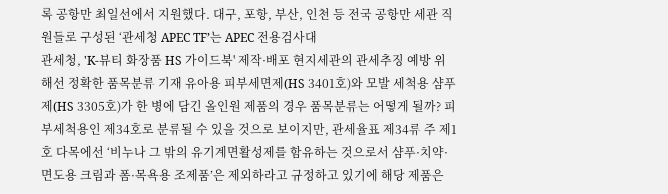록 공항만 최일선에서 지원했다. 대구, 포항, 부산, 인천 등 전국 공항만 세관 직원들로 구성된 ‘관세청 APEC TF’는 APEC 전용검사대
관세청, 'K-뷰티 화장품 HS 가이드북' 제작·배포 현지세관의 관세추징 예방 위해선 정확한 품목분류 기재 유아용 피부세면제(HS 3401호)와 모발 세척용 샴푸제(HS 3305호)가 한 병에 담긴 올인원 제품의 경우 품목분류는 어떻게 될까? 피부세척용인 제34호로 분류될 수 있을 것으로 보이지만, 관세율표 제34류 주 제1호 다목에선 ‘비누나 그 밖의 유기계면활성제를 함유하는 것으로서 샴푸·치약·면도용 크림과 폼·목욕용 조제품’은 제외하라고 규정하고 있기에 해당 제품은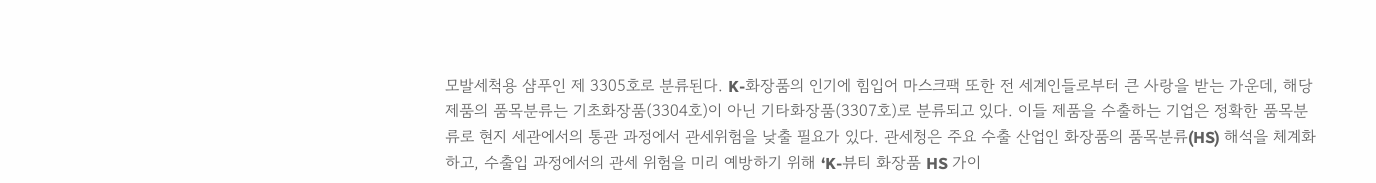모발세척용 샴푸인 제 3305호로 분류된다. K-화장품의 인기에 힘입어 마스크팩 또한 전 세계인들로부터 큰 사랑을 받는 가운데, 해당 제품의 품목분류는 기초화장품(3304호)이 아닌 기타화장품(3307호)로 분류되고 있다. 이들 제품을 수출하는 기업은 정확한 품목분류로 현지 세관에서의 통관 과정에서 관세위험을 낮출 필요가 있다. 관세청은 주요 수출 산업인 화장품의 품목분류(HS) 해석을 체계화하고, 수출입 과정에서의 관세 위험을 미리 예방하기 위해 ‘K-뷰티 화장품 HS 가이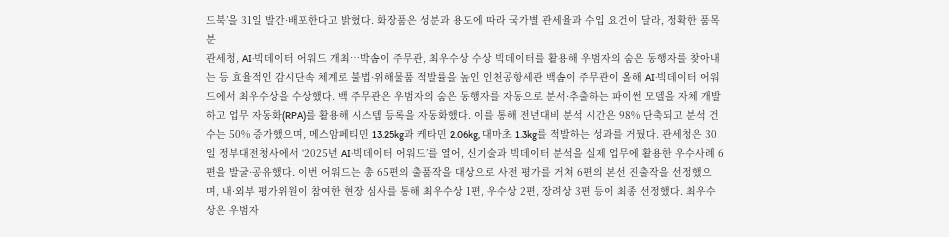드북’을 31일 발간·배포한다고 밝혔다. 화장품은 성분과 용도에 따라 국가별 관세율과 수입 요건이 달라, 정확한 품목분
관세청, AI·빅데이터 어워드 개최…박솜이 주무관, 최우수상 수상 빅데이터를 활용해 우범자의 숨은 동행자를 찾아내는 등 효율적인 감시단속 체계로 불법·위해물품 적발률을 높인 인천공항세관 백솜이 주무관이 올해 AI·빅데이터 어워드에서 최우수상을 수상했다. 백 주무관은 우범자의 숨은 동행자를 자동으로 분서·추출하는 파이썬 모델을 자체 개발하고 업무 자동화(RPA)를 활용해 시스템 등록을 자동화했다. 이를 통해 전년대비 분석 시간은 98% 단축되고 분석 건수는 50% 증가했으며, 메스암페티민 13.25kg과 케타민 2.06kg, 대마초 1.3kg를 적발하는 성과를 거뒀다. 관세청은 30일 정부대전청사에서 ‘2025년 AI·빅데이터 어워드’를 열어, 신기술과 빅데이터 분석을 실제 업무에 활용한 우수사례 6편을 발굴·공유했다. 이번 어워드는 총 65편의 출품작을 대상으로 사전 평가를 거쳐 6편의 본선 진출작을 선정했으며, 내·외부 평가위원이 참여한 현장 심사를 통해 최우수상 1편, 우수상 2편, 장려상 3편 등이 최종 선정했다. 최우수상은 우범자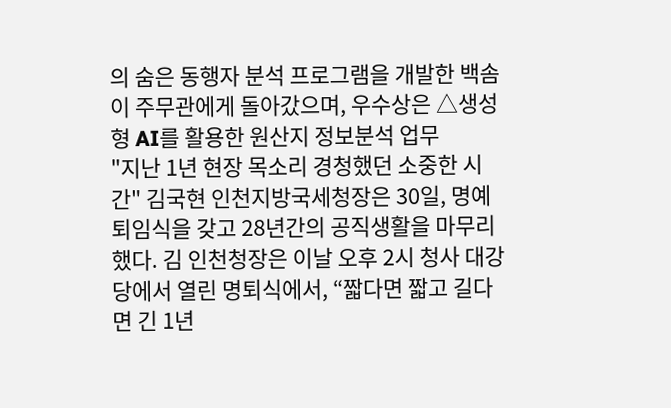의 숨은 동행자 분석 프로그램을 개발한 백솜이 주무관에게 돌아갔으며, 우수상은 △생성형 AI를 활용한 원산지 정보분석 업무
"지난 1년 현장 목소리 경청했던 소중한 시간" 김국현 인천지방국세청장은 30일, 명예퇴임식을 갖고 28년간의 공직생활을 마무리했다. 김 인천청장은 이날 오후 2시 청사 대강당에서 열린 명퇴식에서, “짧다면 짧고 길다면 긴 1년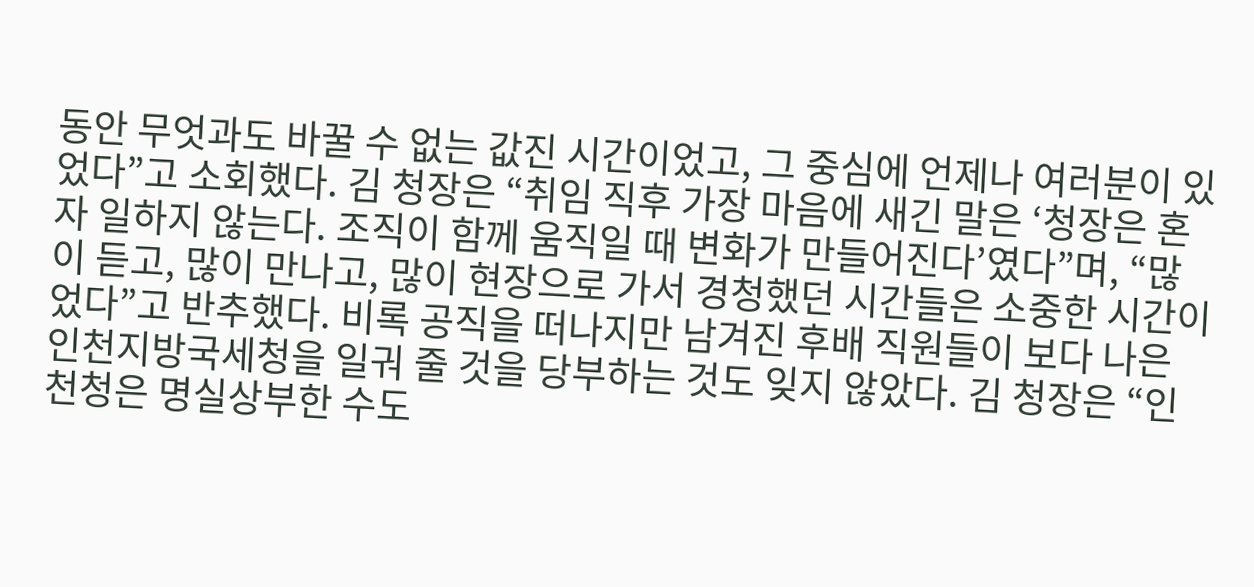동안 무엇과도 바꿀 수 없는 값진 시간이었고, 그 중심에 언제나 여러분이 있었다”고 소회했다. 김 청장은 “취임 직후 가장 마음에 새긴 말은 ‘청장은 혼자 일하지 않는다. 조직이 함께 움직일 때 변화가 만들어진다’였다”며, “많이 듣고, 많이 만나고, 많이 현장으로 가서 경청했던 시간들은 소중한 시간이었다”고 반추했다. 비록 공직을 떠나지만 남겨진 후배 직원들이 보다 나은 인천지방국세청을 일궈 줄 것을 당부하는 것도 잊지 않았다. 김 청장은 “인천청은 명실상부한 수도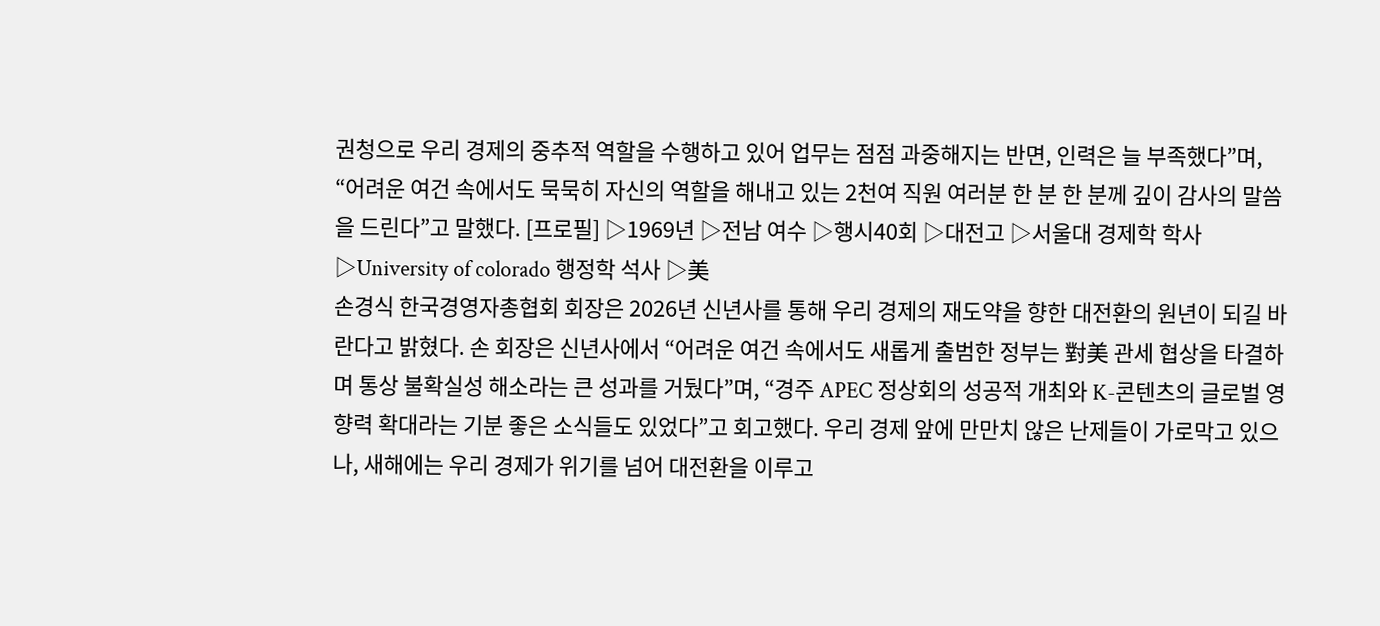권청으로 우리 경제의 중추적 역할을 수행하고 있어 업무는 점점 과중해지는 반면, 인력은 늘 부족했다”며, “어려운 여건 속에서도 묵묵히 자신의 역할을 해내고 있는 2천여 직원 여러분 한 분 한 분께 깊이 감사의 말씀을 드린다”고 말했다. [프로필] ▷1969년 ▷전남 여수 ▷행시40회 ▷대전고 ▷서울대 경제학 학사 ▷University of colorado 행정학 석사 ▷美
손경식 한국경영자총협회 회장은 2026년 신년사를 통해 우리 경제의 재도약을 향한 대전환의 원년이 되길 바란다고 밝혔다. 손 회장은 신년사에서 “어려운 여건 속에서도 새롭게 출범한 정부는 對美 관세 협상을 타결하며 통상 불확실성 해소라는 큰 성과를 거뒀다”며, “경주 APEC 정상회의 성공적 개최와 K-콘텐츠의 글로벌 영향력 확대라는 기분 좋은 소식들도 있었다”고 회고했다. 우리 경제 앞에 만만치 않은 난제들이 가로막고 있으나, 새해에는 우리 경제가 위기를 넘어 대전환을 이루고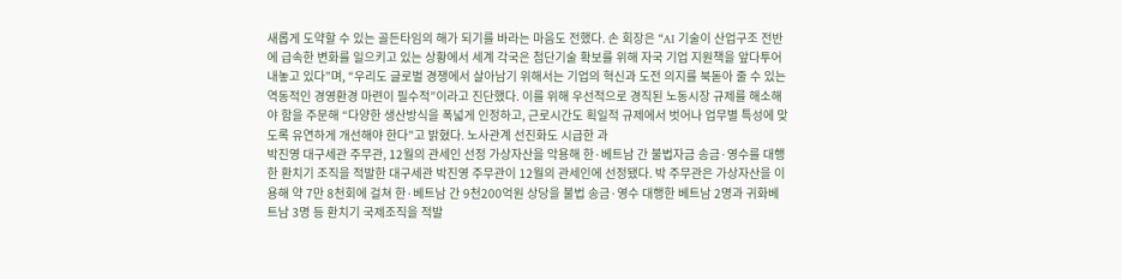새롭게 도약할 수 있는 골든타임의 해가 되기를 바라는 마음도 전했다. 손 회장은 “AI 기술이 산업구조 전반에 급속한 변화를 일으키고 있는 상황에서 세계 각국은 첨단기술 확보를 위해 자국 기업 지원책을 앞다투어 내놓고 있다”며, “우리도 글로벌 경쟁에서 살아남기 위해서는 기업의 혁신과 도전 의지를 북돋아 줄 수 있는 역동적인 경영환경 마련이 필수적”이라고 진단했다. 이를 위해 우선적으로 경직된 노동시장 규제를 해소해야 함을 주문해 “다양한 생산방식을 폭넓게 인정하고, 근로시간도 획일적 규제에서 벗어나 업무별 특성에 맞도록 유연하게 개선해야 한다”고 밝혔다. 노사관계 선진화도 시급한 과
박진영 대구세관 주무관, 12월의 관세인 선정 가상자산을 악용해 한·베트남 간 불법자금 송금·영수를 대행한 환치기 조직을 적발한 대구세관 박진영 주무관이 12월의 관세인에 선정됐다. 박 주무관은 가상자산을 이용해 약 7만 8천회에 걸쳐 한·베트남 간 9천200억원 상당을 불법 송금·영수 대행한 베트남 2명과 귀화베트남 3명 등 환치기 국제조직을 적발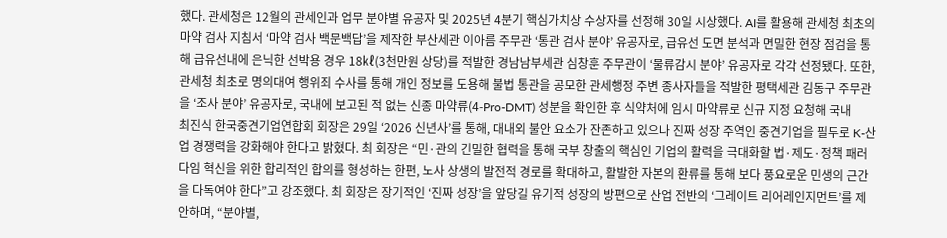했다. 관세청은 12월의 관세인과 업무 분야별 유공자 및 2025년 4분기 핵심가치상 수상자를 선정해 30일 시상했다. AI를 활용해 관세청 최초의 마약 검사 지침서 ‘마약 검사 백문백답’을 제작한 부산세관 이아름 주무관 ‘통관 검사 분야’ 유공자로, 급유선 도면 분석과 면밀한 현장 점검을 통해 급유선내에 은닉한 선박용 경우 18㎘(3천만원 상당)를 적발한 경남남부세관 심창훈 주무관이 ‘물류감시 분야’ 유공자로 각각 선정됐다. 또한, 관세청 최초로 명의대여 행위죄 수사를 통해 개인 정보를 도용해 불법 통관을 공모한 관세행정 주변 종사자들을 적발한 평택세관 김동구 주무관을 ‘조사 분야’ 유공자로, 국내에 보고된 적 없는 신종 마약류(4-Pro-DMT) 성분을 확인한 후 식약처에 임시 마약류로 신규 지정 요청해 국내
최진식 한국중견기업연합회 회장은 29일 ‘2026 신년사’를 통해, 대내외 불안 요소가 잔존하고 있으나 진짜 성장 주역인 중견기업을 필두로 K-산업 경쟁력을 강화해야 한다고 밝혔다. 최 회장은 “민·관의 긴밀한 협력을 통해 국부 창출의 핵심인 기업의 활력을 극대화할 법·제도·정책 패러다임 혁신을 위한 합리적인 합의를 형성하는 한편, 노사 상생의 발전적 경로를 확대하고, 활발한 자본의 환류를 통해 보다 풍요로운 민생의 근간을 다독여야 한다”고 강조했다. 최 회장은 장기적인 ‘진짜 성장’을 앞당길 유기적 성장의 방편으로 산업 전반의 ‘그레이트 리어레인지먼트’를 제안하며, “분야별,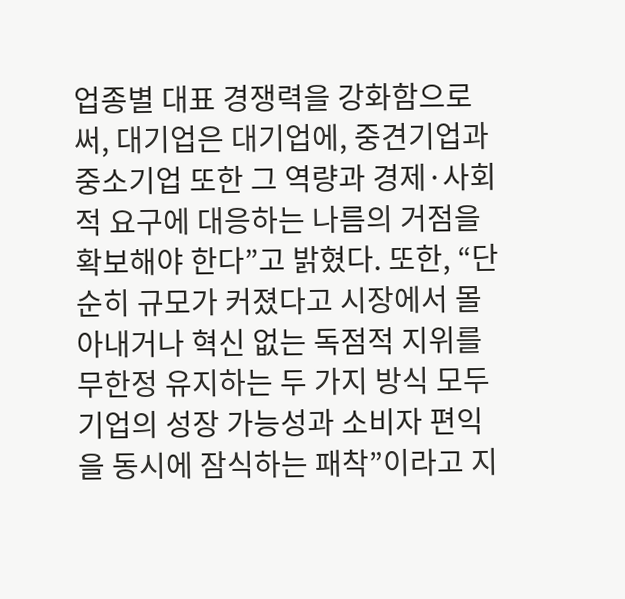업종별 대표 경쟁력을 강화함으로써, 대기업은 대기업에, 중견기업과 중소기업 또한 그 역량과 경제·사회적 요구에 대응하는 나름의 거점을 확보해야 한다”고 밝혔다. 또한, “단순히 규모가 커졌다고 시장에서 몰아내거나 혁신 없는 독점적 지위를 무한정 유지하는 두 가지 방식 모두 기업의 성장 가능성과 소비자 편익을 동시에 잠식하는 패착”이라고 지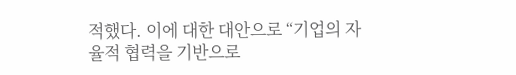적했다. 이에 대한 대안으로 “기업의 자율적 협력을 기반으로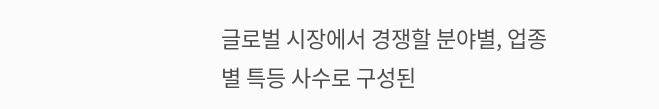글로벌 시장에서 경쟁할 분야별, 업종별 특등 사수로 구성된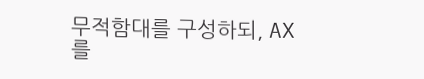무적함대를 구성하되, AX를